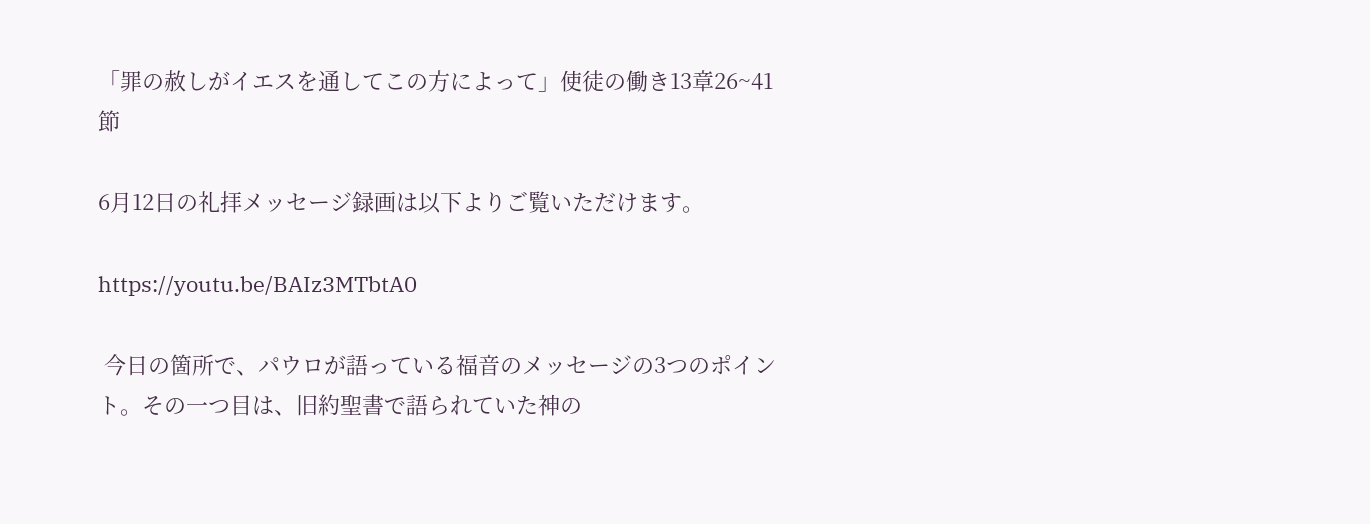「罪の赦しがイエスを通してこの方によって」使徒の働き13章26~41節

6月12日の礼拝メッセージ録画は以下よりご覧いただけます。

https://youtu.be/BAIz3MTbtA0

 今日の箇所で、パウロが語っている福音のメッセージの3つのポイント。その一つ目は、旧約聖書で語られていた神の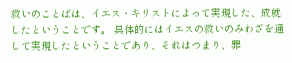救いのことばは、イエス・キリストによって実現した、成就したということです。 具体的にはイエスの救いのみわざを通して実現したということであり、それはつまり、罪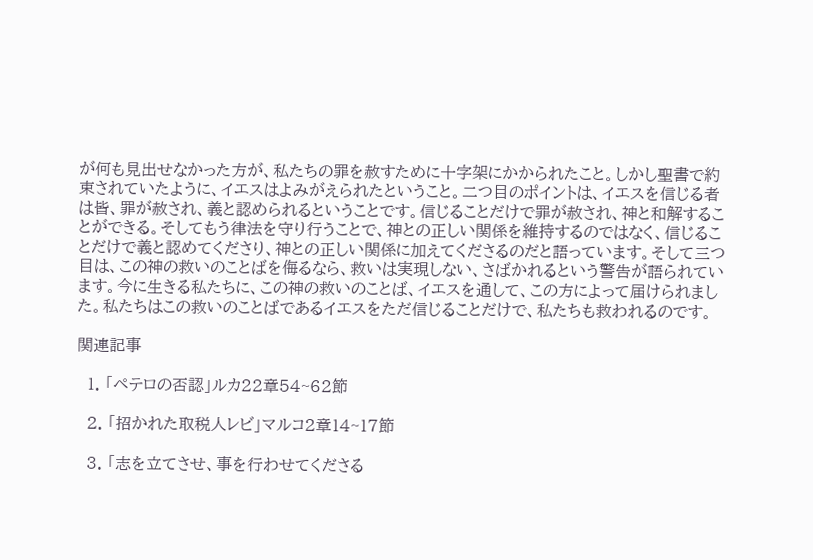が何も見出せなかった方が、私たちの罪を赦すために十字架にかかられたこと。しかし聖書で約束されていたように、イエスはよみがえられたということ。二つ目のポイントは、イエスを信じる者は皆、罪が赦され、義と認められるということです。信じることだけで罪が赦され、神と和解することができる。そしてもう律法を守り行うことで、神との正しい関係を維持するのではなく、信じることだけで義と認めてくださり、神との正しい関係に加えてくださるのだと語っています。そして三つ目は、この神の救いのことばを侮るなら、救いは実現しない、さばかれるという警告が語られています。今に生きる私たちに、この神の救いのことば、イエスを通して、この方によって届けられました。私たちはこの救いのことばであるイエスをただ信じることだけで、私たちも救われるのです。

関連記事

  1. 「ペテロの否認」ルカ22章54~62節

  2. 「招かれた取税人レビ」マルコ2章14~17節

  3. 「志を立てさせ、事を行わせてくださる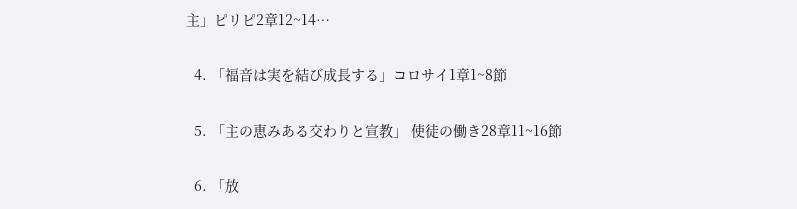主」ピリピ2章12~14…

  4. 「福音は実を結び成長する」コロサイ1章1~8節

  5. 「主の恵みある交わりと宣教」 使徒の働き28章11~16節

  6. 「放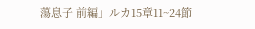蕩息子 前編」ルカ15章11~24節